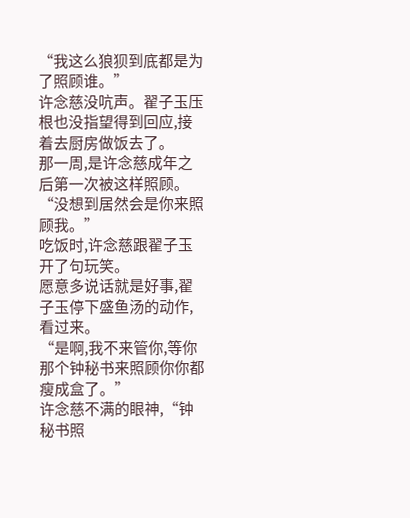“我这么狼狈到底都是为了照顾谁。”
许念慈没吭声。翟子玉压根也没指望得到回应,接着去厨房做饭去了。
那一周,是许念慈成年之后第一次被这样照顾。
“没想到居然会是你来照顾我。”
吃饭时,许念慈跟翟子玉开了句玩笑。
愿意多说话就是好事,翟子玉停下盛鱼汤的动作,看过来。
“是啊,我不来管你,等你那个钟秘书来照顾你你都瘦成盒了。”
许念慈不满的眼神,“钟秘书照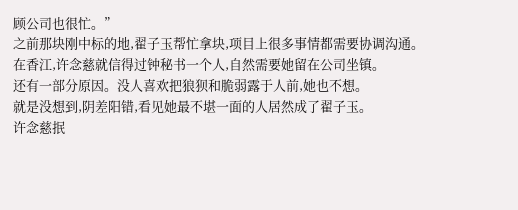顾公司也很忙。”
之前那块刚中标的地,翟子玉帮忙拿块,项目上很多事情都需要协调沟通。
在香江,许念慈就信得过钟秘书一个人,自然需要她留在公司坐镇。
还有一部分原因。没人喜欢把狼狈和脆弱露于人前,她也不想。
就是没想到,阴差阳错,看见她最不堪一面的人居然成了翟子玉。
许念慈抿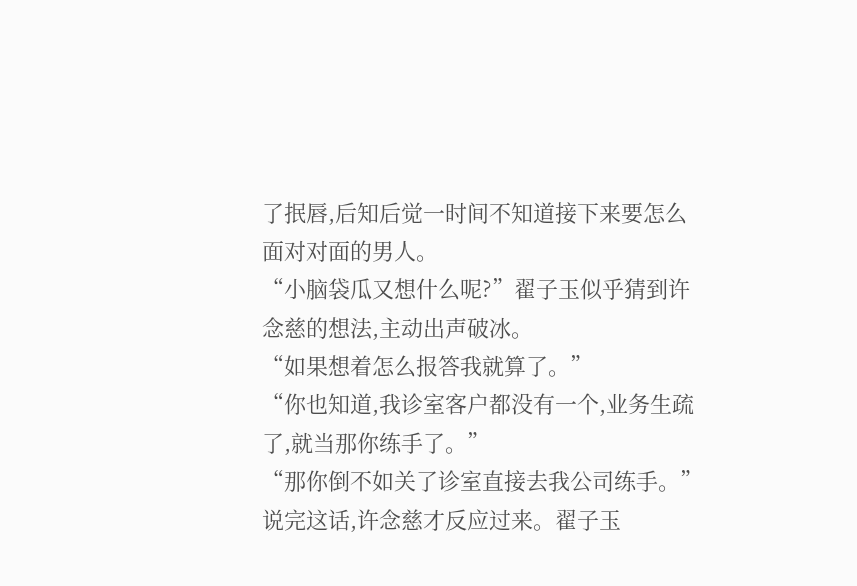了抿唇,后知后觉一时间不知道接下来要怎么面对对面的男人。
“小脑袋瓜又想什么呢?”翟子玉似乎猜到许念慈的想法,主动出声破冰。
“如果想着怎么报答我就算了。”
“你也知道,我诊室客户都没有一个,业务生疏了,就当那你练手了。”
“那你倒不如关了诊室直接去我公司练手。”
说完这话,许念慈才反应过来。翟子玉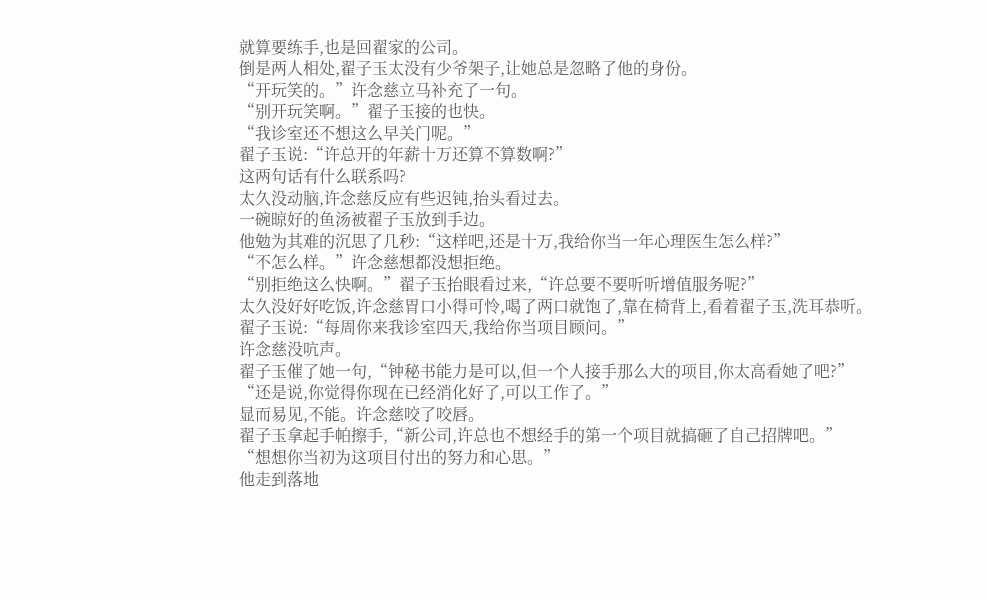就算要练手,也是回翟家的公司。
倒是两人相处,翟子玉太没有少爷架子,让她总是忽略了他的身份。
“开玩笑的。”许念慈立马补充了一句。
“别开玩笑啊。”翟子玉接的也快。
“我诊室还不想这么早关门呢。”
翟子玉说:“许总开的年薪十万还算不算数啊?”
这两句话有什么联系吗?
太久没动脑,许念慈反应有些迟钝,抬头看过去。
一碗晾好的鱼汤被翟子玉放到手边。
他勉为其难的沉思了几秒:“这样吧,还是十万,我给你当一年心理医生怎么样?”
“不怎么样。”许念慈想都没想拒绝。
“别拒绝这么快啊。”翟子玉抬眼看过来,“许总要不要听听增值服务呢?”
太久没好好吃饭,许念慈胃口小得可怜,喝了两口就饱了,靠在椅背上,看着翟子玉,洗耳恭听。
翟子玉说:“每周你来我诊室四天,我给你当项目顾问。”
许念慈没吭声。
翟子玉催了她一句,“钟秘书能力是可以,但一个人接手那么大的项目,你太高看她了吧?”
“还是说,你觉得你现在已经消化好了,可以工作了。”
显而易见,不能。许念慈咬了咬唇。
翟子玉拿起手帕擦手,“新公司,许总也不想经手的第一个项目就搞砸了自己招牌吧。”
“想想你当初为这项目付出的努力和心思。”
他走到落地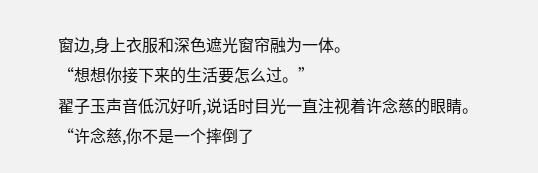窗边,身上衣服和深色遮光窗帘融为一体。
“想想你接下来的生活要怎么过。”
翟子玉声音低沉好听,说话时目光一直注视着许念慈的眼睛。
“许念慈,你不是一个摔倒了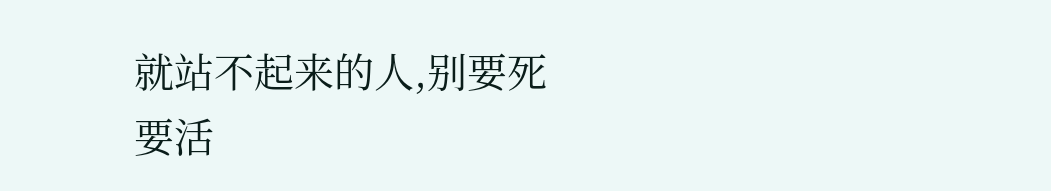就站不起来的人,别要死要活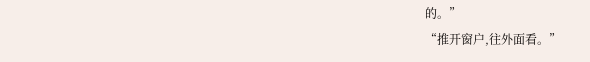的。”
“推开窗户,往外面看。”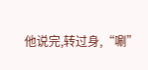他说完,转过身,“唰”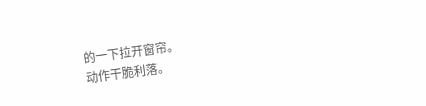的一下拉开窗帘。
动作干脆利落。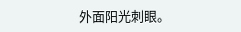外面阳光刺眼。